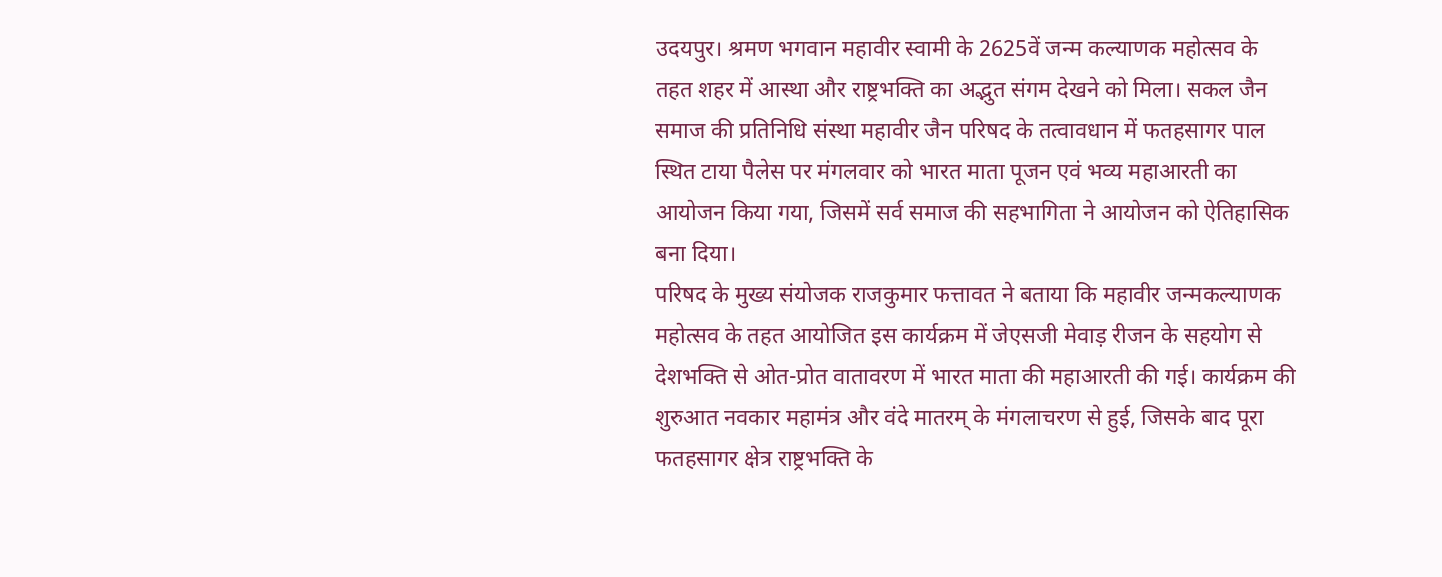उदयपुर। श्रमण भगवान महावीर स्वामी के 2625वें जन्म कल्याणक महोत्सव के तहत शहर में आस्था और राष्ट्रभक्ति का अद्भुत संगम देखने को मिला। सकल जैन समाज की प्रतिनिधि संस्था महावीर जैन परिषद के तत्वावधान में फतहसागर पाल स्थित टाया पैलेस पर मंगलवार को भारत माता पूजन एवं भव्य महाआरती का आयोजन किया गया, जिसमें सर्व समाज की सहभागिता ने आयोजन को ऐतिहासिक बना दिया।
परिषद के मुख्य संयोजक राजकुमार फत्तावत ने बताया कि महावीर जन्मकल्याणक महोत्सव के तहत आयोजित इस कार्यक्रम में जेएसजी मेवाड़ रीजन के सहयोग से देशभक्ति से ओत-प्रोत वातावरण में भारत माता की महाआरती की गई। कार्यक्रम की शुरुआत नवकार महामंत्र और वंदे मातरम् के मंगलाचरण से हुई, जिसके बाद पूरा फतहसागर क्षेत्र राष्ट्रभक्ति के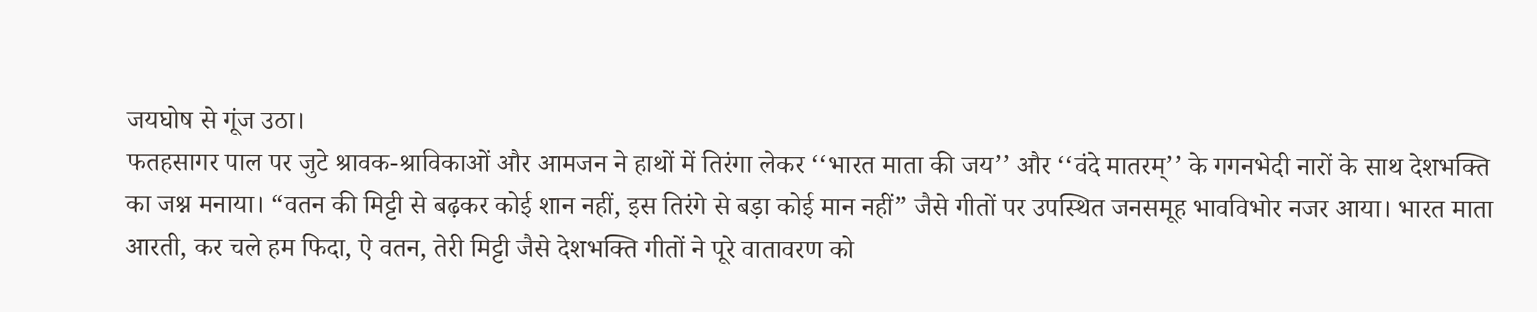जयघोष से गूंज उठा।
फतहसागर पाल पर जुटे श्रावक-श्राविकाओं और आमजन ने हाथों में तिरंगा लेकर ‘‘भारत माता की जय’’ और ‘‘वंदे मातरम्’’ के गगनभेदी नारों के साथ देशभक्ति का जश्न मनाया। “वतन की मिट्टी से बढ़कर कोई शान नहीं, इस तिरंगे से बड़ा कोई मान नहीं” जैसे गीतों पर उपस्थित जनसमूह भावविभोर नजर आया। भारत माता आरती, कर चले हम फिदा, ऐ वतन, तेरी मिट्टी जैसे देशभक्ति गीतों ने पूरे वातावरण को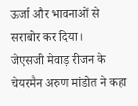ऊर्जा और भावनाओं से सराबोर कर दिया।
जेएसजी मेवाड़ रीजन के चेयरमैन अरुण मांडोत ने कहा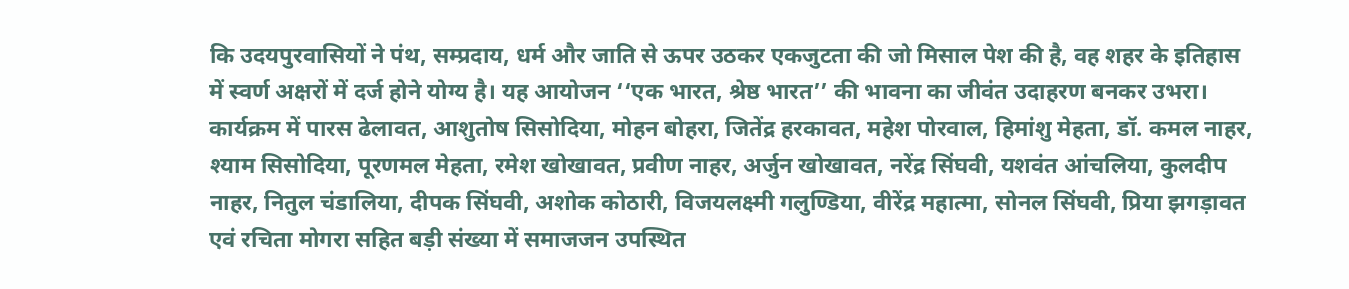कि उदयपुरवासियों ने पंथ, सम्प्रदाय, धर्म और जाति से ऊपर उठकर एकजुटता की जो मिसाल पेश की है, वह शहर के इतिहास में स्वर्ण अक्षरों में दर्ज होने योग्य है। यह आयोजन ‘‘एक भारत, श्रेष्ठ भारत’’ की भावना का जीवंत उदाहरण बनकर उभरा।
कार्यक्रम में पारस ढेलावत, आशुतोष सिसोदिया, मोहन बोहरा, जितेंद्र हरकावत, महेश पोरवाल, हिमांशु मेहता, डॉ. कमल नाहर, श्याम सिसोदिया, पूरणमल मेहता, रमेश खोखावत, प्रवीण नाहर, अर्जुन खोखावत, नरेंद्र सिंघवी, यशवंत आंचलिया, कुलदीप नाहर, नितुल चंडालिया, दीपक सिंघवी, अशोक कोठारी, विजयलक्ष्मी गलुण्डिया, वीरेंद्र महात्मा, सोनल सिंघवी, प्रिया झगड़ावत एवं रचिता मोगरा सहित बड़ी संख्या में समाजजन उपस्थित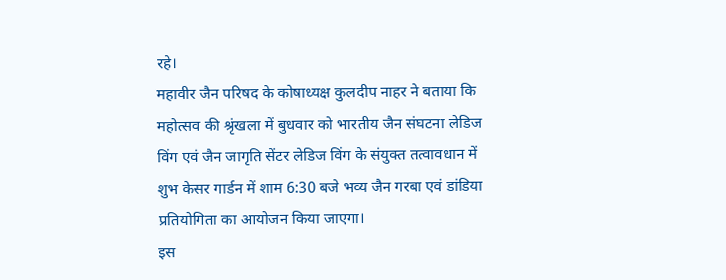रहे।
महावीर जैन परिषद के कोषाध्यक्ष कुलदीप नाहर ने बताया कि महोत्सव की श्रृंखला में बुधवार को भारतीय जैन संघटना लेडिज विंग एवं जैन जागृति सेंटर लेडिज विंग के संयुक्त तत्वावधान में शुभ केसर गार्डन में शाम 6:30 बजे भव्य जैन गरबा एवं डांडिया प्रतियोगिता का आयोजन किया जाएगा।
इस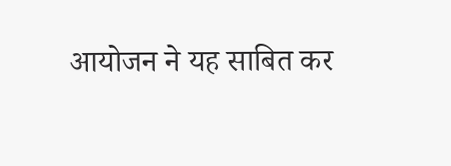आयोजन ने यह साबित कर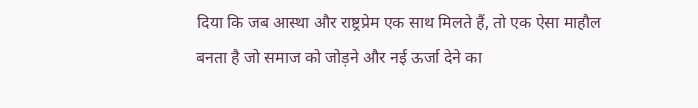दिया कि जब आस्था और राष्ट्रप्रेम एक साथ मिलते हैं, तो एक ऐसा माहौल बनता है जो समाज को जोड़ने और नई ऊर्जा देने का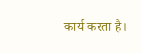कार्य करता है।